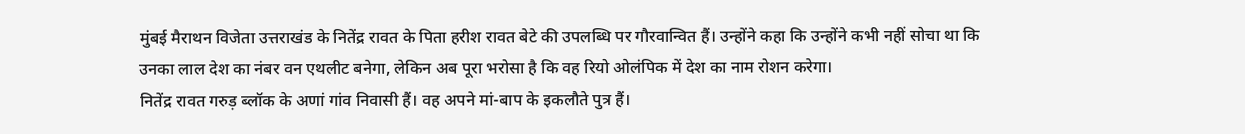मुंबई मैराथन विजेता उत्तराखंड के नितेंद्र रावत के पिता हरीश रावत बेटे की उपलब्धि पर गौरवान्वित हैं। उन्होंने कहा कि उन्होंने कभी नहीं सोचा था कि उनका लाल देश का नंबर वन एथलीट बनेगा, लेकिन अब पूरा भरोसा है कि वह रियो ओलंपिक में देश का नाम रोशन करेगा।
नितेंद्र रावत गरुड़ ब्लॉक के अणां गांव निवासी हैं। वह अपने मां-बाप के इकलौते पुत्र हैं।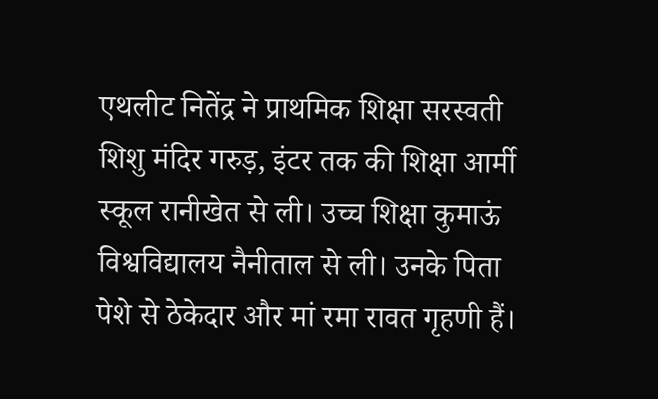एथलीट नितेंद्र ने प्राथमिक शिक्षा सरस्वती शिशु मंदिर गरुड़, इंटर तक की शिक्षा आर्मी स्कूल रानीखेत से ली। उच्च शिक्षा कुमाऊं विश्वविद्यालय नैनीताल से ली। उनके पिता पेशे से ठेकेदार और मां रमा रावत गृहणी हैं।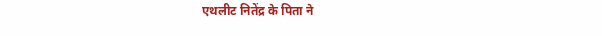एथलीट नितेंद्र के पिता ने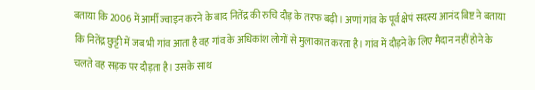बताया कि 2006 में आर्मी ज्वाइन करने के बाद नितेंद्र की रुचि दौड़ के तरफ बढ़ी। अणां गांव के पूर्व क्षेपं सदस्य आनंद बिष्ट ने बताया कि नितेंद्र छुट्टी में जब भी गांव आता है वह गांव के अधिकांश लोगों से मुलाकात करता है। गांव में दौड़ने के लिए मैदान नहीं होने के चलते वह सड़क पर दौड़ता है। उसके साथ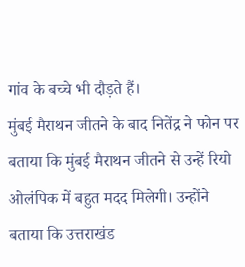गांव के बच्चे भी दौड़ते हैं।
मुंबई मैराथन जीतने के बाद नितेंद्र ने फोन पर बताया कि मुंबई मैराथन जीतने से उन्हें रियो ओलंपिक में बहुत मदद मिलेगी। उन्होंने बताया कि उत्तराखंड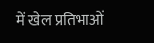में खेल प्रतिभाओं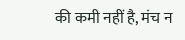की कमी नहीं है, मंच न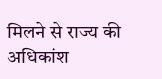मिलने से राज्य की अधिकांश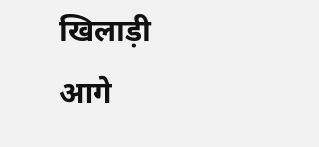खिलाड़ी आगे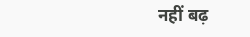नहीं बढ़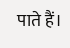पाते हैं।